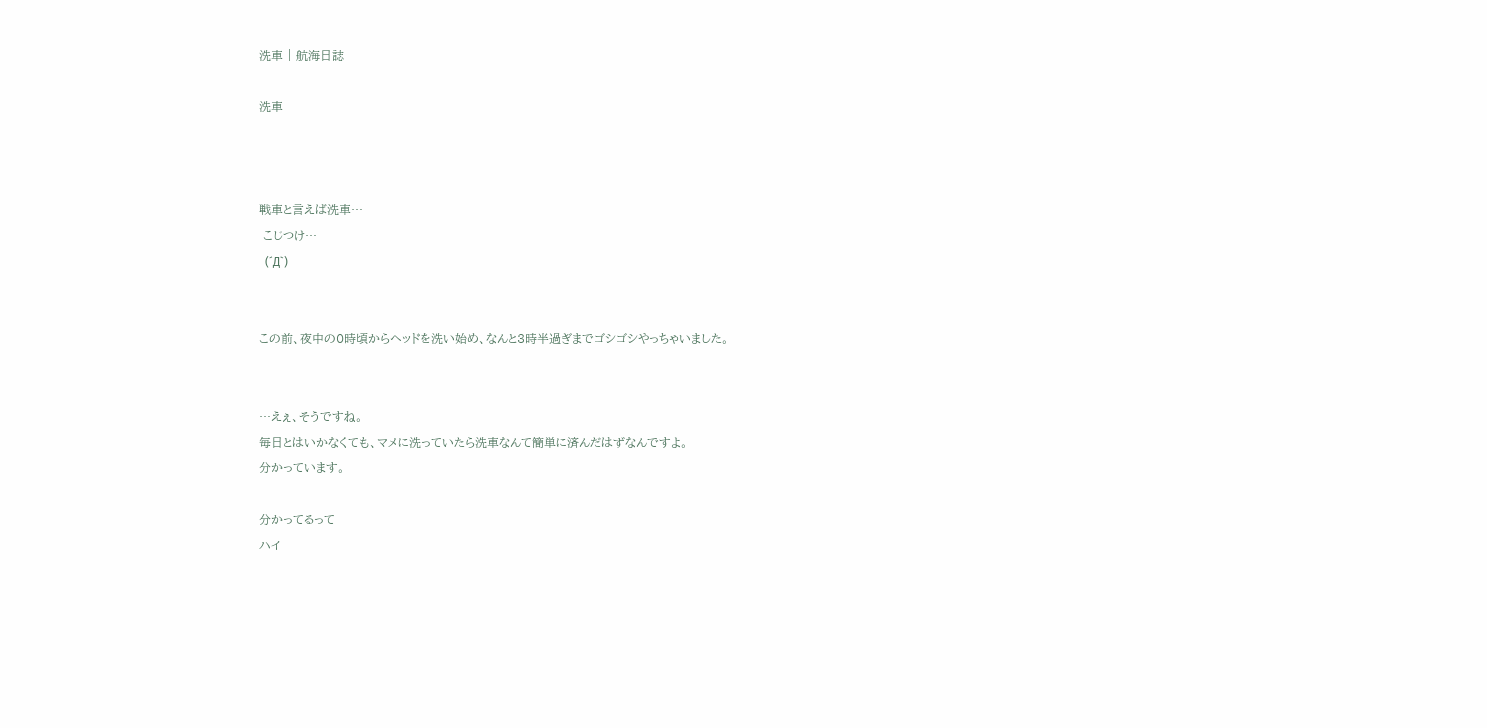洗車 | 航海日誌

洗車



戦車と言えば洗車…
 こじつけ…
  (´Д`)


この前、夜中の0時頃からヘッドを洗い始め、なんと3時半過ぎまでゴシゴシやっちゃいました。


…えぇ、そうですね。
毎日とはいかなくても、マメに洗っていたら洗車なんて簡単に済んだはずなんですよ。
分かっています。

分かってるって
ハイ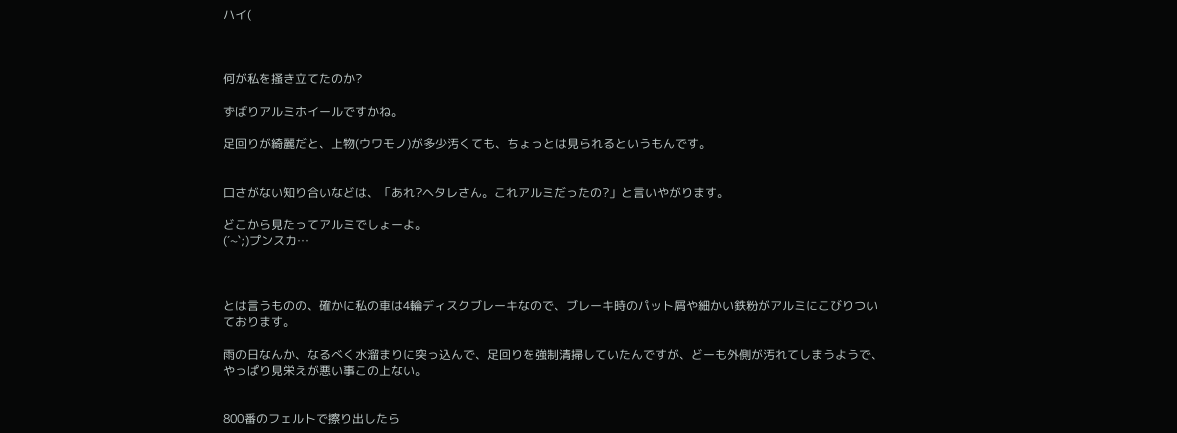ハイ(



何が私を掻き立てたのか?

ずばりアルミホイールですかね。

足回りが綺麗だと、上物(ウワモノ)が多少汚くても、ちょっとは見られるというもんです。


口さがない知り合いなどは、「あれ?ヘタレさん。これアルミだったの?」と言いやがります。

どこから見たってアルミでしょーよ。
(´~`;)プンスカ…



とは言うものの、確かに私の車は4輪ディスクブレーキなので、ブレーキ時のパット屑や細かい鉄粉がアルミにこびりついております。

雨の日なんか、なるべく水溜まりに突っ込んで、足回りを強制清掃していたんですが、どーも外側が汚れてしまうようで、やっぱり見栄えが悪い事この上ない。


800番のフェルトで擦り出したら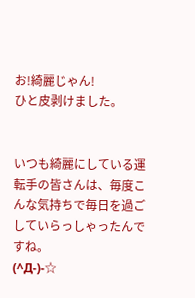お!綺麗じゃん!
ひと皮剥けました。


いつも綺麗にしている運転手の皆さんは、毎度こんな気持ちで毎日を過ごしていらっしゃったんですね。
(^Д-)-☆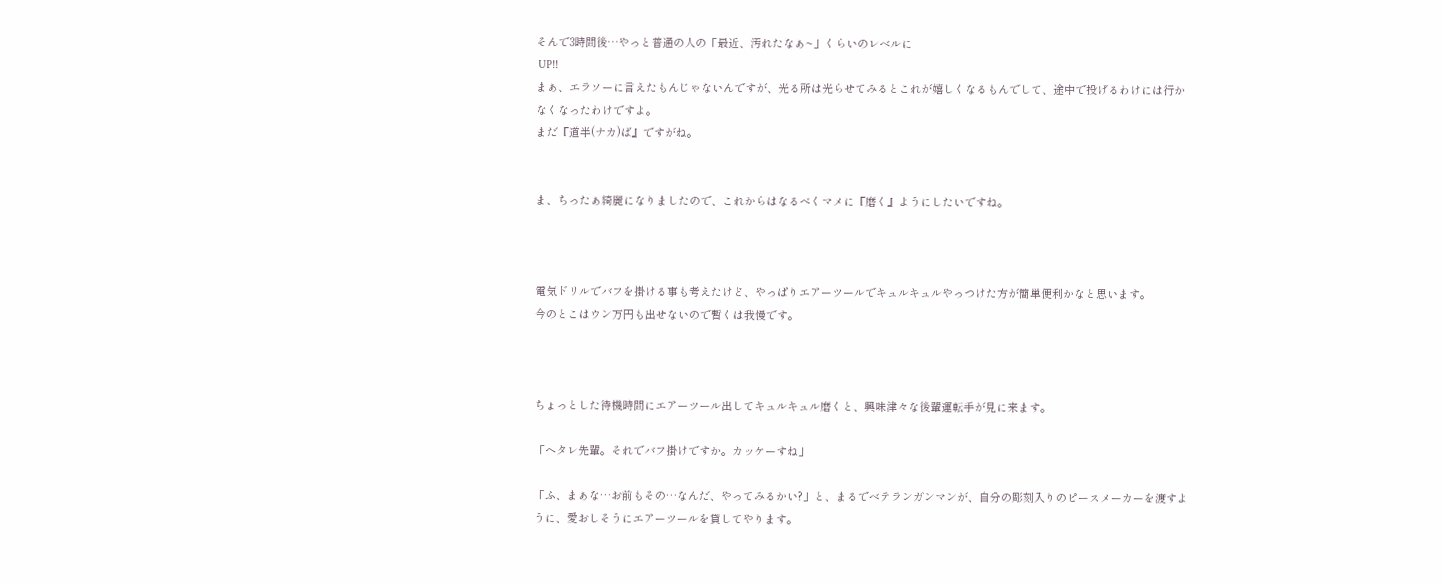そんで3時間後…やっと普通の人の「最近、汚れたなぁ~」くらいのレベルに
 UP!!
まぁ、エラソーに言えたもんじゃないんですが、光る所は光らせてみるとこれが嬉しくなるもんでして、途中で投げるわけには行かなくなったわけですよ。
まだ『道半(ナカ)ば』ですがね。


ま、ちったぁ綺麗になりましたので、これからはなるべくマメに『磨く』ようにしたいですね。



電気ドリルでバフを掛ける事も考えたけど、やっぱりエアーツールでキュルキュルやっつけた方が簡単便利かなと思います。
今のとこはウン万円も出せないので暫くは我慢です。



ちょっとした待機時間にエアーツール出してキュルキュル磨くと、興味津々な後輩運転手が見に来ます。

「ヘタレ先輩。それでバフ掛けですか。カッケーすね」

「ふ、まぁな…お前もその…なんだ、やってみるかい?」と、まるでベテランガンマンが、自分の彫刻入りのピースメーカーを渡すように、愛おしそうにエアーツールを貸してやります。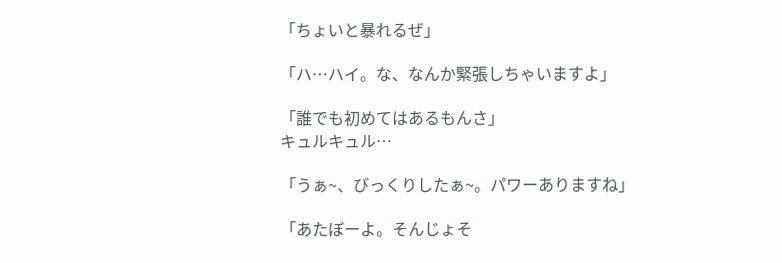「ちょいと暴れるぜ」

「ハ…ハイ。な、なんか緊張しちゃいますよ」

「誰でも初めてはあるもんさ」
キュルキュル…

「うぁ~、びっくりしたぁ~。パワーありますね」

「あたぼーよ。そんじょそ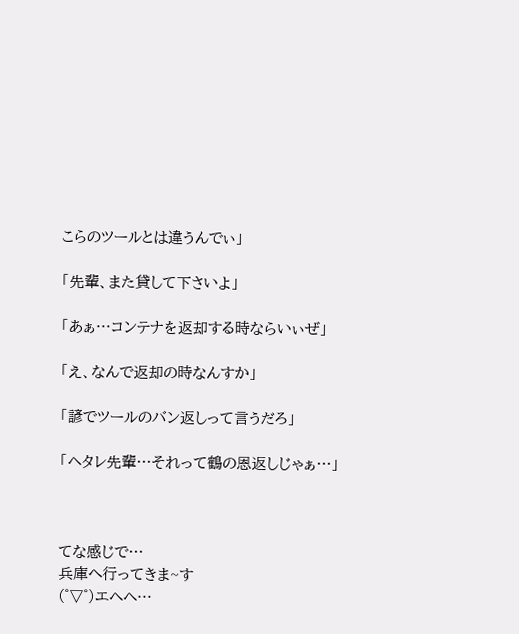こらのツールとは違うんでぃ」

「先輩、また貸して下さいよ」

「あぁ…コンテナを返却する時ならいぃぜ」

「え、なんで返却の時なんすか」

「諺でツールのバン返しって言うだろ」

「ヘタレ先輩…それって鶴の恩返しじゃぁ…」



てな感じで…
兵庫へ行ってきま~す
(゜▽゜)エヘヘ…